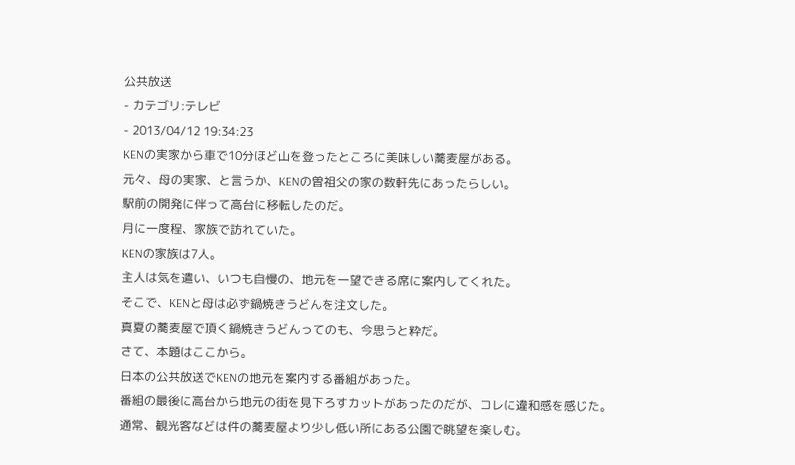公共放送
- カテゴリ:テレビ
- 2013/04/12 19:34:23
KENの実家から車で10分ほど山を登ったところに美味しい蕎麦屋がある。
元々、母の実家、と言うか、KENの曽祖父の家の数軒先にあったらしい。
駅前の開発に伴って高台に移転したのだ。
月に一度程、家族で訪れていた。
KENの家族は7人。
主人は気を遣い、いつも自慢の、地元を一望できる席に案内してくれた。
そこで、KENと母は必ず鍋焼きうどんを注文した。
真夏の蕎麦屋で頂く鍋焼きうどんってのも、今思うと粋だ。
さて、本題はここから。
日本の公共放送でKENの地元を案内する番組があった。
番組の最後に高台から地元の街を見下ろすカットがあったのだが、コレに違和感を感じた。
通常、観光客などは件の蕎麦屋より少し低い所にある公園で眺望を楽しむ。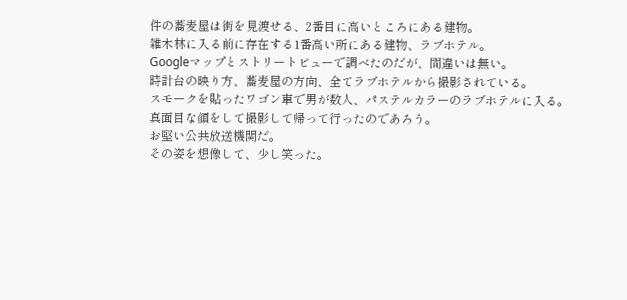件の蕎麦屋は街を見渡せる、2番目に高いところにある建物。
雑木林に入る前に存在する1番高い所にある建物、ラブホテル。
Googleマップとストリートビューで調べたのだが、間違いは無い。
時計台の映り方、蕎麦屋の方向、全てラブホテルから撮影されている。
スモークを貼ったワゴン車で男が数人、パステルカラーのラブホテルに入る。
真面目な顔をして撮影して帰って行ったのであろう。
お堅い公共放送機関だ。
その姿を想像して、少し笑った。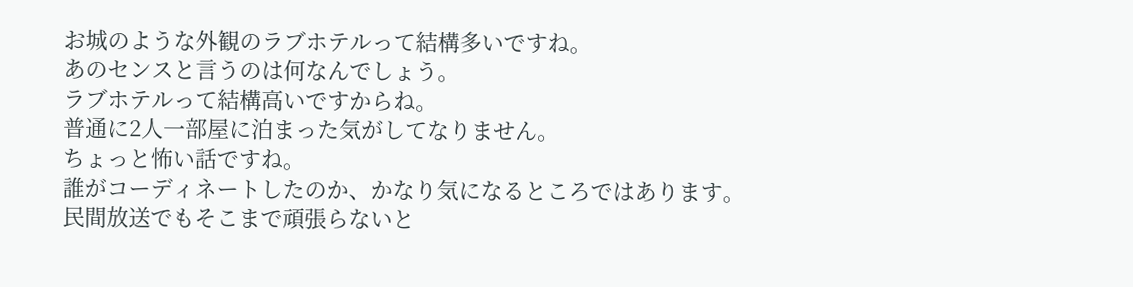お城のような外観のラブホテルって結構多いですね。
あのセンスと言うのは何なんでしょう。
ラブホテルって結構高いですからね。
普通に2人一部屋に泊まった気がしてなりません。
ちょっと怖い話ですね。
誰がコーディネートしたのか、かなり気になるところではあります。
民間放送でもそこまで頑張らないと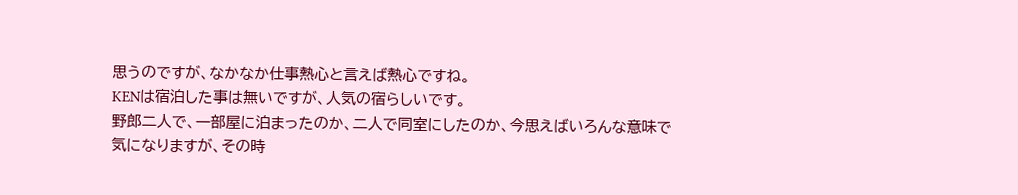思うのですが、なかなか仕事熱心と言えば熱心ですね。
KENは宿泊した事は無いですが、人気の宿らしいです。
野郎二人で、一部屋に泊まったのか、二人で同室にしたのか、今思えばいろんな意味で
気になりますが、その時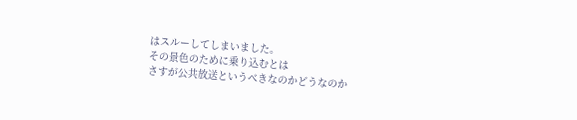はスルーしてしまいました。
その景色のために乗り込むとは
さすが公共放送というべきなのかどうなのか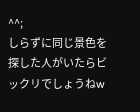^^;
しらずに同じ景色を探した人がいたらビックリでしょうねw